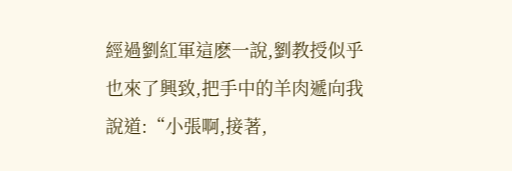經過劉紅軍這麽一說,劉教授似乎也來了興致,把手中的羊肉遞向我說道:“小張啊,接著,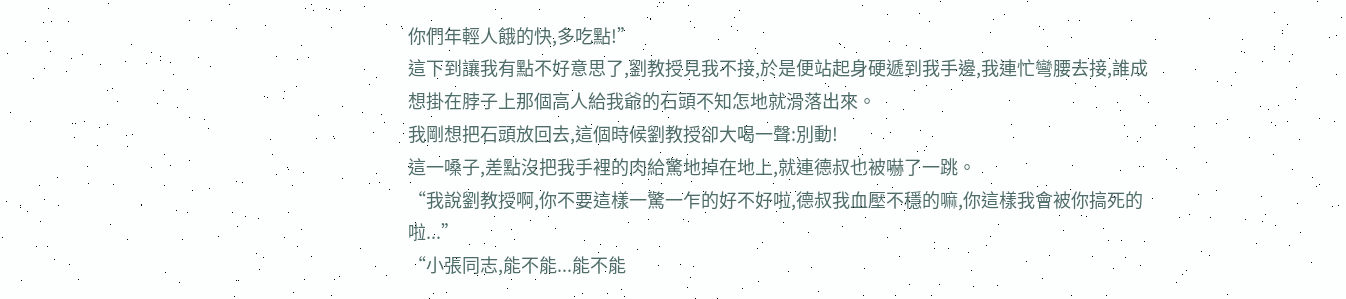你們年輕人餓的快,多吃點!”
這下到讓我有點不好意思了,劉教授見我不接,於是便站起身硬遞到我手邊,我連忙彎腰去接,誰成想掛在脖子上那個高人給我爺的石頭不知怎地就滑落出來。
我剛想把石頭放回去,這個時候劉教授卻大喝一聲:別動!
這一嗓子,差點沒把我手裡的肉給驚地掉在地上,就連德叔也被嚇了一跳。
“我說劉教授啊,你不要這樣一驚一乍的好不好啦,德叔我血壓不穩的嘛,你這樣我會被你搞死的啦...”
“小張同志,能不能...能不能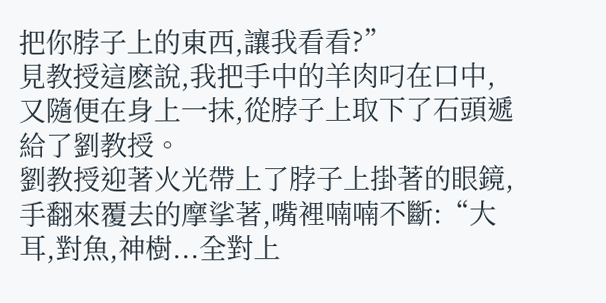把你脖子上的東西,讓我看看?”
見教授這麽說,我把手中的羊肉叼在口中,又隨便在身上一抹,從脖子上取下了石頭遞給了劉教授。
劉教授迎著火光帶上了脖子上掛著的眼鏡,手翻來覆去的摩挲著,嘴裡喃喃不斷:“大耳,對魚,神樹...全對上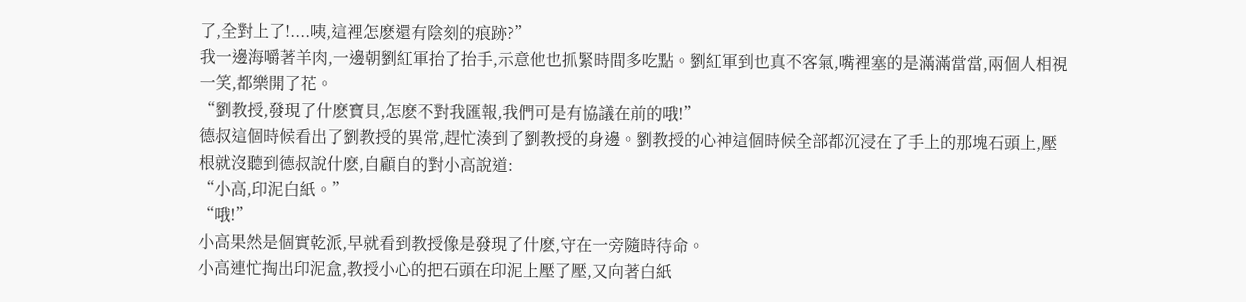了,全對上了!....咦,這裡怎麽還有陰刻的痕跡?”
我一邊海嚼著羊肉,一邊朝劉紅軍抬了抬手,示意他也抓緊時間多吃點。劉紅軍到也真不客氣,嘴裡塞的是滿滿當當,兩個人相視一笑,都樂開了花。
“劉教授,發現了什麽寶貝,怎麽不對我匯報,我們可是有協議在前的哦!”
德叔這個時候看出了劉教授的異常,趕忙湊到了劉教授的身邊。劉教授的心神這個時候全部都沉浸在了手上的那塊石頭上,壓根就沒聽到德叔說什麽,自顧自的對小高說道:
“小高,印泥白紙。”
“哦!”
小高果然是個實乾派,早就看到教授像是發現了什麽,守在一旁隨時待命。
小高連忙掏出印泥盒,教授小心的把石頭在印泥上壓了壓,又向著白紙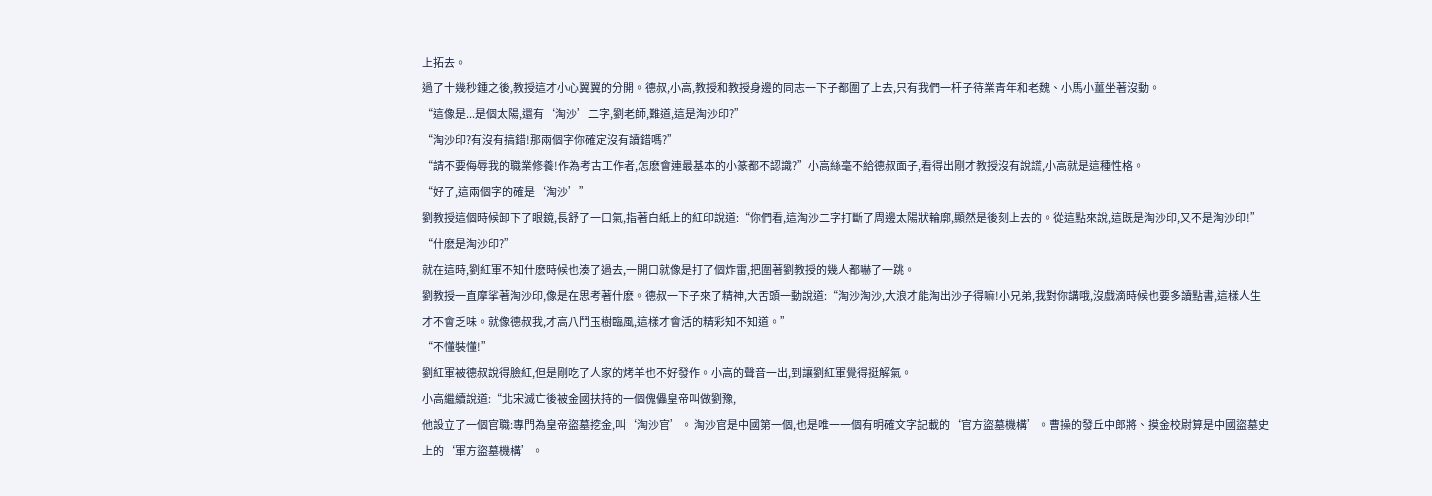上拓去。
過了十幾秒鍾之後,教授這才小心翼翼的分開。德叔,小高,教授和教授身邊的同志一下子都圍了上去,只有我們一杆子待業青年和老魏、小馬小薑坐著沒動。
“這像是...是個太陽,還有‘淘沙’二字,劉老師,難道,這是淘沙印?”
“淘沙印?有沒有搞錯!那兩個字你確定沒有讀錯嗎?”
“請不要侮辱我的職業修養!作為考古工作者,怎麽會連最基本的小篆都不認識?”小高絲毫不給德叔面子,看得出剛才教授沒有說謊,小高就是這種性格。
“好了,這兩個字的確是‘淘沙’”
劉教授這個時候卸下了眼鏡,長舒了一口氣,指著白紙上的紅印說道:“你們看,這淘沙二字打斷了周邊太陽狀輪廓,顯然是後刻上去的。從這點來說,這既是淘沙印,又不是淘沙印!”
“什麽是淘沙印?”
就在這時,劉紅軍不知什麽時候也湊了過去,一開口就像是打了個炸雷,把圍著劉教授的幾人都嚇了一跳。
劉教授一直摩挲著淘沙印,像是在思考著什麽。德叔一下子來了精神,大舌頭一動說道:“淘沙淘沙,大浪才能淘出沙子得嘛!小兄弟,我對你講哦,沒戲滴時候也要多讀點書,這樣人生才不會乏味。就像德叔我,才高八鬥玉樹臨風,這樣才會活的精彩知不知道。”
“不懂裝懂!”
劉紅軍被德叔說得臉紅,但是剛吃了人家的烤羊也不好發作。小高的聲音一出,到讓劉紅軍覺得挺解氣。
小高繼續說道:“北宋滅亡後被金國扶持的一個傀儡皇帝叫做劉豫,
他設立了一個官職:專門為皇帝盜墓挖金,叫‘淘沙官’。 淘沙官是中國第一個,也是唯一一個有明確文字記載的‘官方盜墓機構’。曹操的發丘中郎將、摸金校尉算是中國盜墓史上的‘軍方盜墓機構’。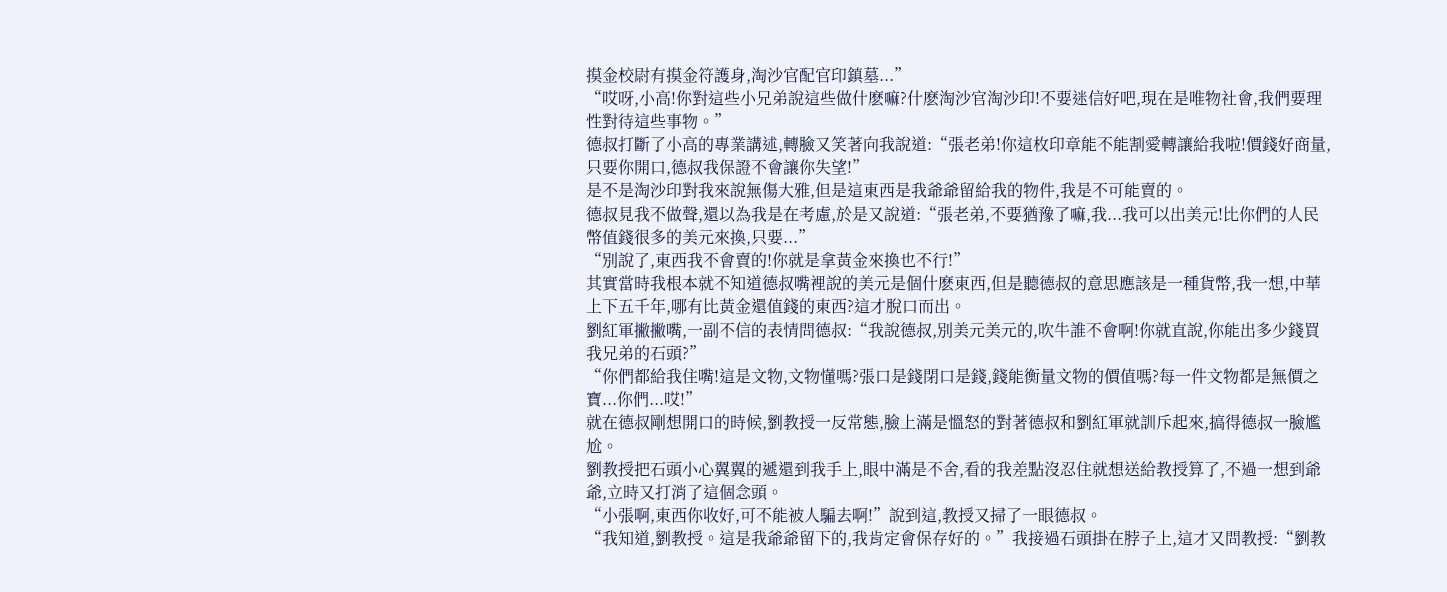摸金校尉有摸金符護身,淘沙官配官印鎮墓...”
“哎呀,小高!你對這些小兄弟說這些做什麽嘛?什麽淘沙官淘沙印!不要迷信好吧,現在是唯物社會,我們要理性對待這些事物。”
德叔打斷了小高的專業講述,轉臉又笑著向我說道:“張老弟!你這枚印章能不能割愛轉讓給我啦!價錢好商量,只要你開口,德叔我保證不會讓你失望!”
是不是淘沙印對我來說無傷大雅,但是這東西是我爺爺留給我的物件,我是不可能賣的。
德叔見我不做聲,還以為我是在考慮,於是又說道:“張老弟,不要猶豫了嘛,我...我可以出美元!比你們的人民幣值錢很多的美元來換,只要...”
“別說了,東西我不會賣的!你就是拿黃金來換也不行!”
其實當時我根本就不知道德叔嘴裡說的美元是個什麽東西,但是聽德叔的意思應該是一種貨幣,我一想,中華上下五千年,哪有比黃金還值錢的東西?這才脫口而出。
劉紅軍撇撇嘴,一副不信的表情問德叔:“我說德叔,別美元美元的,吹牛誰不會啊!你就直說,你能出多少錢買我兄弟的石頭?”
“你們都給我住嘴!這是文物,文物懂嗎?張口是錢閉口是錢,錢能衡量文物的價值嗎?每一件文物都是無價之寶...你們...哎!”
就在德叔剛想開口的時候,劉教授一反常態,臉上滿是慍怒的對著德叔和劉紅軍就訓斥起來,搞得德叔一臉尷尬。
劉教授把石頭小心翼翼的遞還到我手上,眼中滿是不舍,看的我差點沒忍住就想送給教授算了,不過一想到爺爺,立時又打消了這個念頭。
“小張啊,東西你收好,可不能被人騙去啊!”說到這,教授又掃了一眼德叔。
“我知道,劉教授。這是我爺爺留下的,我肯定會保存好的。”我接過石頭掛在脖子上,這才又問教授:“劉教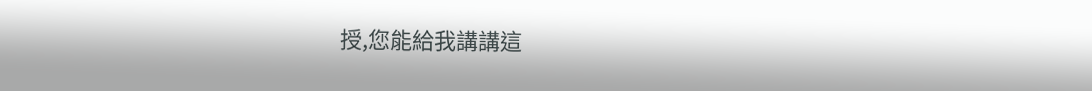授,您能給我講講這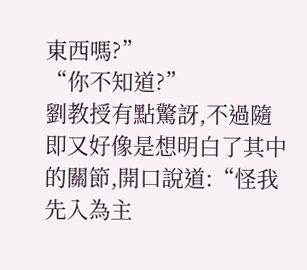東西嗎?”
“你不知道?”
劉教授有點驚訝,不過隨即又好像是想明白了其中的關節,開口說道:“怪我先入為主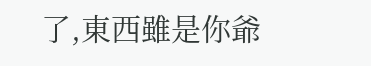了,東西雖是你爺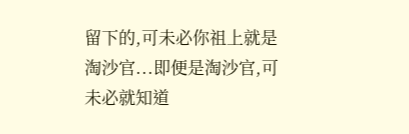留下的,可未必你祖上就是淘沙官...即便是淘沙官,可未必就知道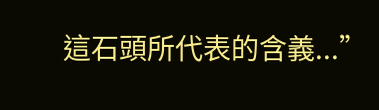這石頭所代表的含義...”